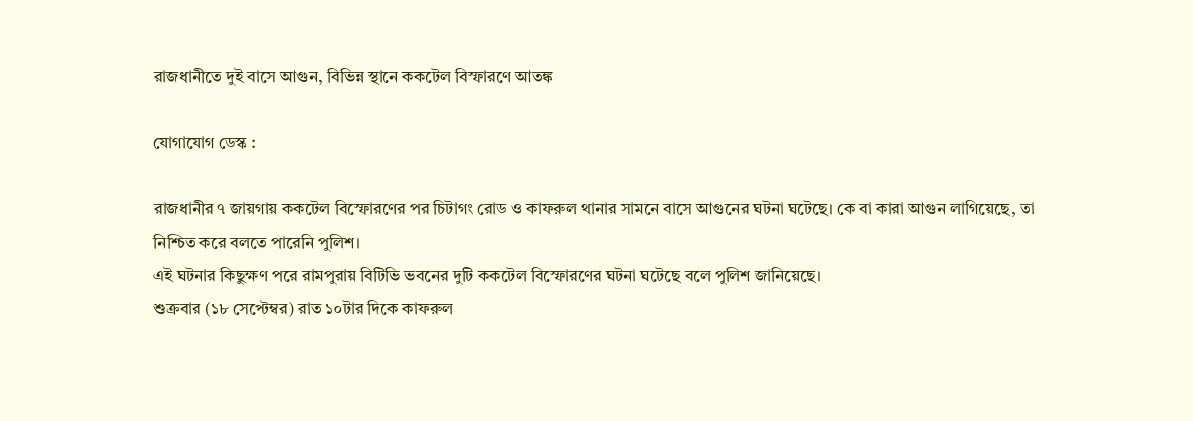রাজধানীতে দুই বাসে আগুন, বিভিন্ন স্থানে ককটেল বিস্ফারণে আতঙ্ক

যোগাযোগ ডেস্ক :

রাজধানীর ৭ জায়গায় ককটেল বিস্ফোরণের পর চিটাগং রোড ও কাফরুল থানার সামনে বাসে আগুনের ঘটনা ঘটেছে। কে বা কারা আগুন লাগিয়েছে, তা নিশ্চিত করে বলতে পারেনি পুলিশ।
এই ঘটনার কিছুক্ষণ পরে রামপুরায় বিটিভি ভবনের দুটি ককটেল বিস্ফোরণের ঘটনা ঘটেছে বলে পুলিশ জানিয়েছে।
শুক্রবার (১৮ সেপ্টেম্বর) রাত ১০টার দিকে কাফরুল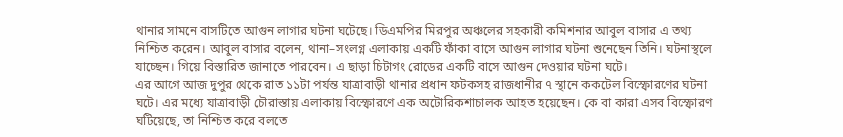থানার সামনে বাসটিতে আগুন লাগার ঘটনা ঘটেছে। ডিএমপির মিরপুর অঞ্চলের সহকারী কমিশনার আবুল বাসার এ তথ্য নিশ্চিত করেন। আবুল বাসার বলেন, থানা–সংলগ্ন এলাকায় একটি ফাঁকা বাসে আগুন লাগার ঘটনা শুনেছেন তিনি। ঘটনাস্থলে যাচ্ছেন। গিয়ে বিস্তারিত জানাতে পারবেন। এ ছাড়া চিটাগং রোডের একটি বাসে আগুন দেওয়ার ঘটনা ঘটে।
এর আগে আজ দুপুর থেকে রাত ১১টা পর্যন্ত যাত্রাবাড়ী থানার প্রধান ফটকসহ রাজধানীর ৭ স্থানে ককটেল বিস্ফোরণের ঘটনা ঘটে। এর মধ্যে যাত্রাবাড়ী চৌরাস্তায় এলাকায় বিস্ফোরণে এক অটোরিকশাচালক আহত হয়েছেন। কে বা কারা এসব বিস্ফোরণ ঘটিয়েছে, তা নিশ্চিত করে বলতে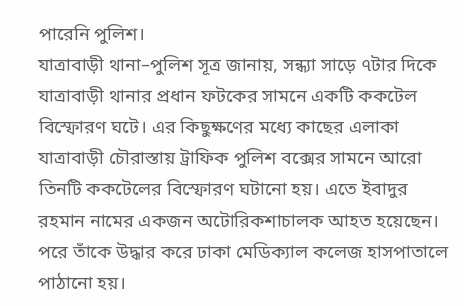পারেনি পুলিশ।
যাত্রাবাড়ী থানা–পুলিশ সূত্র জানায়, সন্ধ্যা সাড়ে ৭টার দিকে যাত্রাবাড়ী থানার প্রধান ফটকের সামনে একটি ককটেল বিস্ফোরণ ঘটে। এর কিছুক্ষণের মধ্যে কাছের এলাকা যাত্রাবাড়ী চৌরাস্তায় ট্রাফিক পুলিশ বক্সের সামনে আরো তিনটি ককটেলের বিস্ফোরণ ঘটানো হয়। এতে ইবাদুর রহমান নামের একজন অটোরিকশাচালক আহত হয়েছেন। পরে তাঁকে উদ্ধার করে ঢাকা মেডিক্যাল কলেজ হাসপাতালে পাঠানো হয়।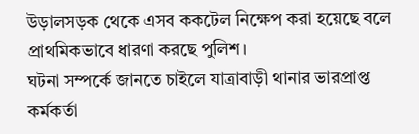উড়ালসড়ক থেকে এসব ককটেল নিক্ষেপ করা হয়েছে বলে প্রাথমিকভাবে ধারণা করছে পুলিশ।
ঘটনা সম্পর্কে জানতে চাইলে যাত্রাবাড়ী থানার ভারপ্রাপ্ত কর্মকর্তা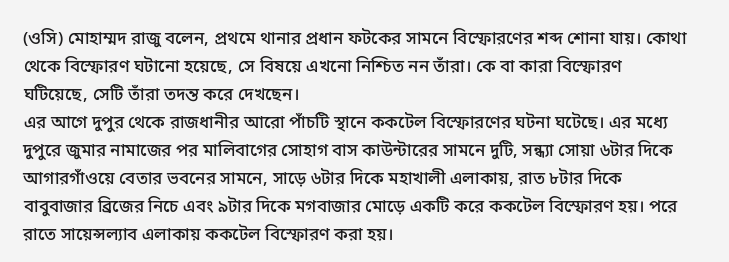(ওসি) মোহাম্মদ রাজু বলেন, প্রথমে থানার প্রধান ফটকের সামনে বিস্ফোরণের শব্দ শোনা যায়। কোথা থেকে বিস্ফোরণ ঘটানো হয়েছে, সে বিষয়ে এখনো নিশ্চিত নন তাঁরা। কে বা কারা বিস্ফোরণ ঘটিয়েছে, সেটি তাঁরা তদন্ত করে দেখছেন।
এর আগে দুপুর থেকে রাজধানীর আরো পাঁচটি স্থানে ককটেল বিস্ফোরণের ঘটনা ঘটেছে। এর মধ্যে দুপুরে জুমার নামাজের পর মালিবাগের সোহাগ বাস কাউন্টারের সামনে দুটি, সন্ধ্যা সোয়া ৬টার দিকে আগারগাঁওয়ে বেতার ভবনের সামনে, সাড়ে ৬টার দিকে মহাখালী এলাকায়, রাত ৮টার দিকে বাবুবাজার ব্রিজের নিচে এবং ৯টার দিকে মগবাজার মোড়ে একটি করে ককটেল বিস্ফোরণ হয়। পরে রাতে সায়েন্সল্যাব এলাকায় ককটেল বিস্ফোরণ করা হয়।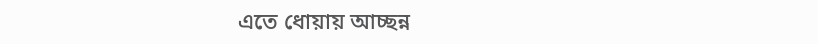এতে ধোয়ায় আচ্ছন্ন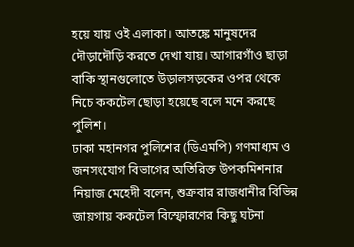হয়ে যায় ওই এলাকা। আতঙ্কে মানুষদের দৌড়াদৌড়ি করতে দেখা যায়। আগারগাঁও ছাড়া বাকি স্থানগুলোতে উড়ালসড়কের ওপর থেকে নিচে ককটেল ছোড়া হয়েছে বলে মনে করছে পুলিশ।
ঢাকা মহানগর পুলিশের (ডিএমপি) গণমাধ্যম ও জনসংযোগ বিভাগের অতিরিক্ত উপকমিশনার নিয়াজ মেহেদী বলেন, শুক্রবার রাজধানীর বিভিন্ন জায়গায় ককটেল বিস্ফোরণের কিছু ঘটনা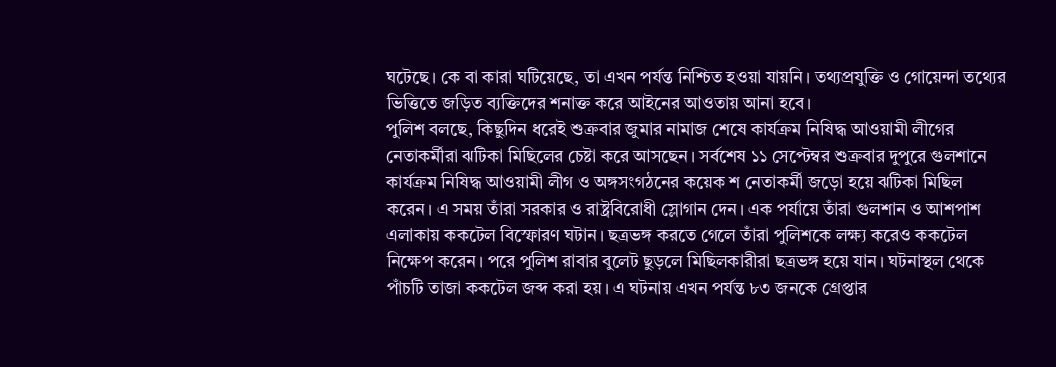ঘটেছে। কে বা কারা ঘটিয়েছে, তা এখন পর্যন্ত নিশ্চিত হওয়া যায়নি। তথ্যপ্রযুক্তি ও গোয়েন্দা তথ্যের ভিত্তিতে জড়িত ব্যক্তিদের শনাক্ত করে আইনের আওতায় আনা হবে।
পুলিশ বলছে, কিছুদিন ধরেই শুক্রবার জুমার নামাজ শেষে কার্যক্রম নিষিদ্ধ আওয়ামী লীগের নেতাকর্মীরা ঝটিকা মিছিলের চেষ্টা করে আসছেন। সর্বশেষ ১১ সেপ্টেম্বর শুক্রবার দুপুরে গুলশানে কার্যক্রম নিষিদ্ধ আওয়ামী লীগ ও অঙ্গসংগঠনের কয়েক শ নেতাকর্মী জড়ো হয়ে ঝটিকা মিছিল করেন। এ সময় তাঁরা সরকার ও রাষ্ট্রবিরোধী স্লোগান দেন। এক পর্যায়ে তাঁরা গুলশান ও আশপাশ এলাকায় ককটেল বিস্ফোরণ ঘটান। ছত্রভঙ্গ করতে গেলে তাঁরা পুলিশকে লক্ষ্য করেও ককটেল নিক্ষেপ করেন। পরে পুলিশ রাবার বুলেট ছুড়লে মিছিলকারীরা ছত্রভঙ্গ হয়ে যান। ঘটনাস্থল থেকে পাঁচটি তাজা ককটেল জব্দ করা হয়। এ ঘটনায় এখন পর্যন্ত ৮৩ জনকে গ্রেপ্তার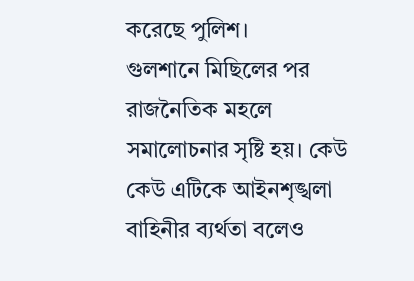করেছে পুলিশ।
গুলশানে মিছিলের পর রাজনৈতিক মহলে সমালোচনার সৃষ্টি হয়। কেউ কেউ এটিকে আইনশৃঙ্খলা বাহিনীর ব্যর্থতা বলেও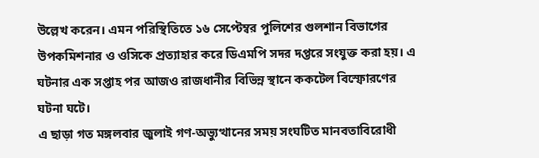উল্লেখ করেন। এমন পরিস্থিতিতে ১৬ সেপ্টেম্বর পুলিশের গুলশান বিভাগের উপকমিশনার ও ওসিকে প্রত্যাহার করে ডিএমপি সদর দপ্তরে সংযুক্ত করা হয়। এ ঘটনার এক সপ্তাহ পর আজও রাজধানীর বিভিন্ন স্থানে ককটেল বিস্ফোরণের ঘটনা ঘটে।
এ ছাড়া গত মঙ্গলবার জুলাই গণ-অভ্যুত্থানের সময় সংঘটিত মানবতাবিরোধী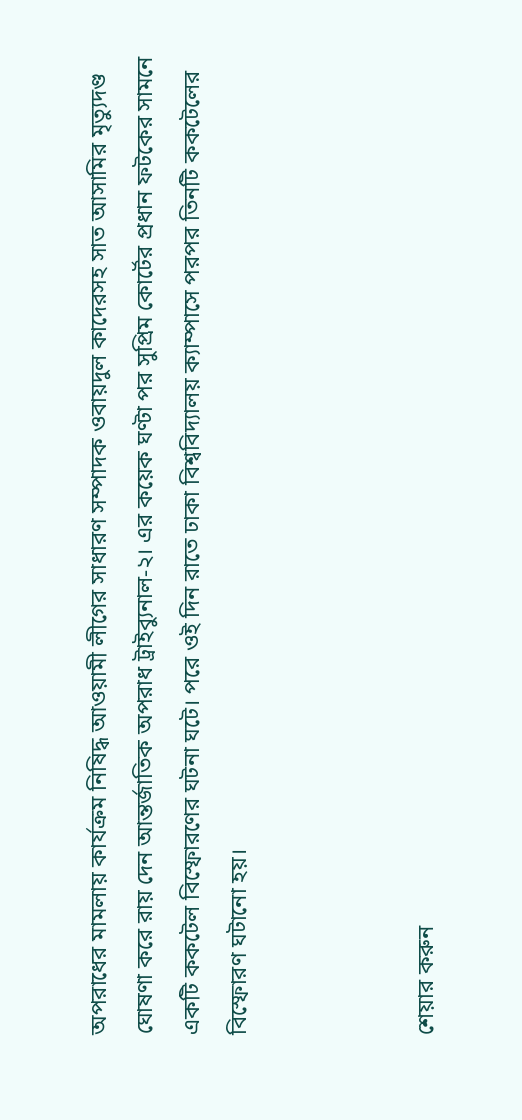অপরাধের মামলায় কার্যক্রম নিষিদ্ধ আওয়ামী লীগের সাধারণ সম্পাদক ওবায়দুল কাদেরসহ সাত আসামির মৃত্যুদণ্ড ঘোষণা করে রায় দেন আন্তর্জাতিক অপরাধ ট্রাইব্যুনাল-২। এর কয়েক ঘণ্টা পর সুপ্রিম কোর্টের প্রধান ফটকের সামনে একটি ককটেল বিস্ফোরণের ঘটনা ঘটে। পরে ওই দিন রাতে ঢাকা বিশ্ববিদ্যালয় ক্যাম্পাসে পরপর তিনটি ককটেলের বিস্ফোরণ ঘটানো হয়।



শেয়ার করুন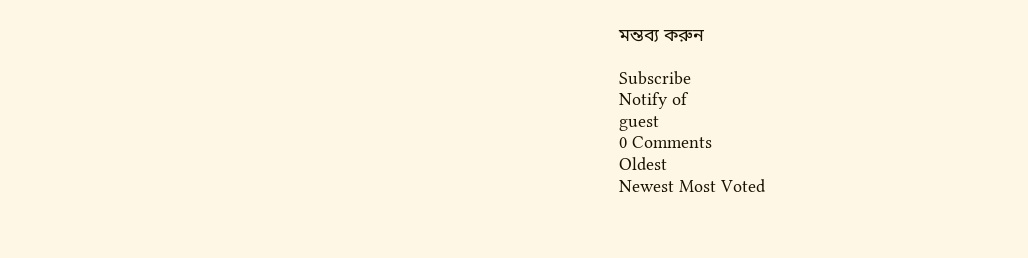মন্তব্য করুন

Subscribe
Notify of
guest
0 Comments
Oldest
Newest Most Voted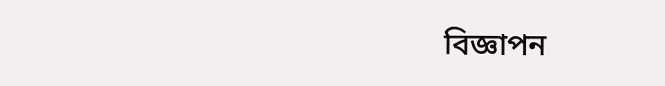বিজ্ঞাপন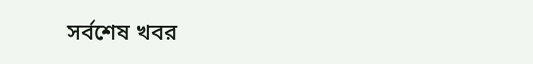সর্বশেষ খবর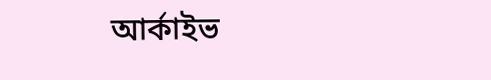আর্কাইভ